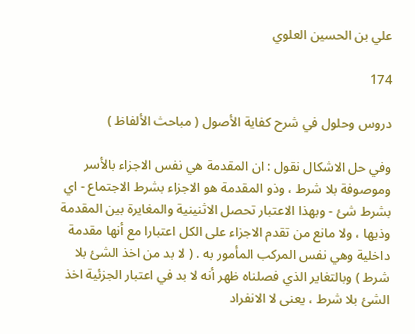علي بن الحسين العلوي

174

دروس وحلول في شرح كفاية الأصول ( مباحث الألفاظ )

وفي حل الاشكال نقول : ان المقدمة هي نفس الاجزاء بالأسر وموصوفة بلا شرط ، وذو المقدمة هو الاجزاء بشرط الاجتماع - اي بشرط شئ - وبهذا الاعتبار تحصل الاثنينية والمغايرة بين المقدمة وذيها ، ولا مانع من تقدم الاجزاء على الكل اعتبارا مع أنها مقدمة داخلية وهي نفس المركب المأمور به . ( لا بد من اخذ الشئ بلا شرط ) وبالتغاير الذي فصلناه ظهر أنه لا بد في اعتبار الجزئية اخذ الشئ بلا شرط ، يعنى لا الانفراد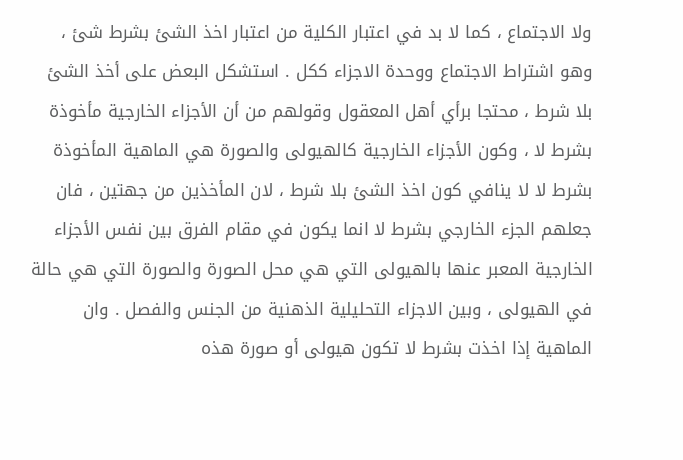ولا الاجتماع ، كما لا بد في اعتبار الكلية من اعتبار اخذ الشئ بشرط شئ ، وهو اشتراط الاجتماع ووحدة الاجزاء ككل . استشكل البعض على أخذ الشئ بلا شرط ، محتجا برأي أهل المعقول وقولهم من أن الأجزاء الخارجية مأخوذة بشرط لا ، وكون الأجزاء الخارجية كالهيولى والصورة هي الماهية المأخوذة بشرط لا لا ينافي كون اخذ الشئ بلا شرط ، لان المأخذين من جهتين ، فان جعلهم الجزء الخارجي بشرط لا انما يكون في مقام الفرق بين نفس الأجزاء الخارجية المعبر عنها بالهيولى التي هي محل الصورة والصورة التي هي حالة في الهيولى ، وبين الاجزاء التحليلية الذهنية من الجنس والفصل . وان الماهية إذا اخذت بشرط لا تكون هيولى أو صورة هذه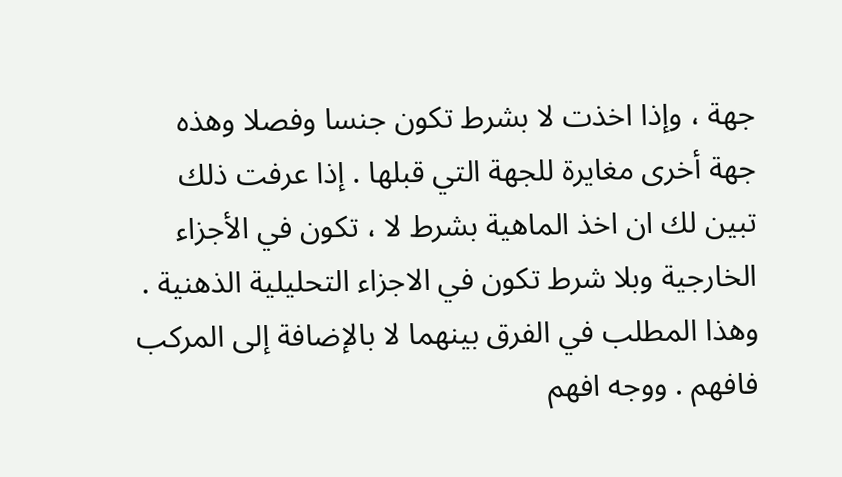جهة ، وإذا اخذت لا بشرط تكون جنسا وفصلا وهذه جهة أخرى مغايرة للجهة التي قبلها . إذا عرفت ذلك تبين لك ان اخذ الماهية بشرط لا ، تكون في الأجزاء الخارجية وبلا شرط تكون في الاجزاء التحليلية الذهنية . وهذا المطلب في الفرق بينهما لا بالإضافة إلى المركب فافهم . ووجه افهم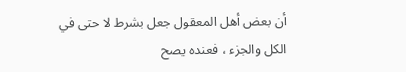أن بعض أهل المعقول جعل بشرط لا حتى في الكل والجزء ، فعنده يصح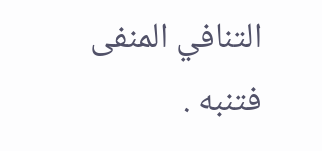التنافي المنفى فتنبه .